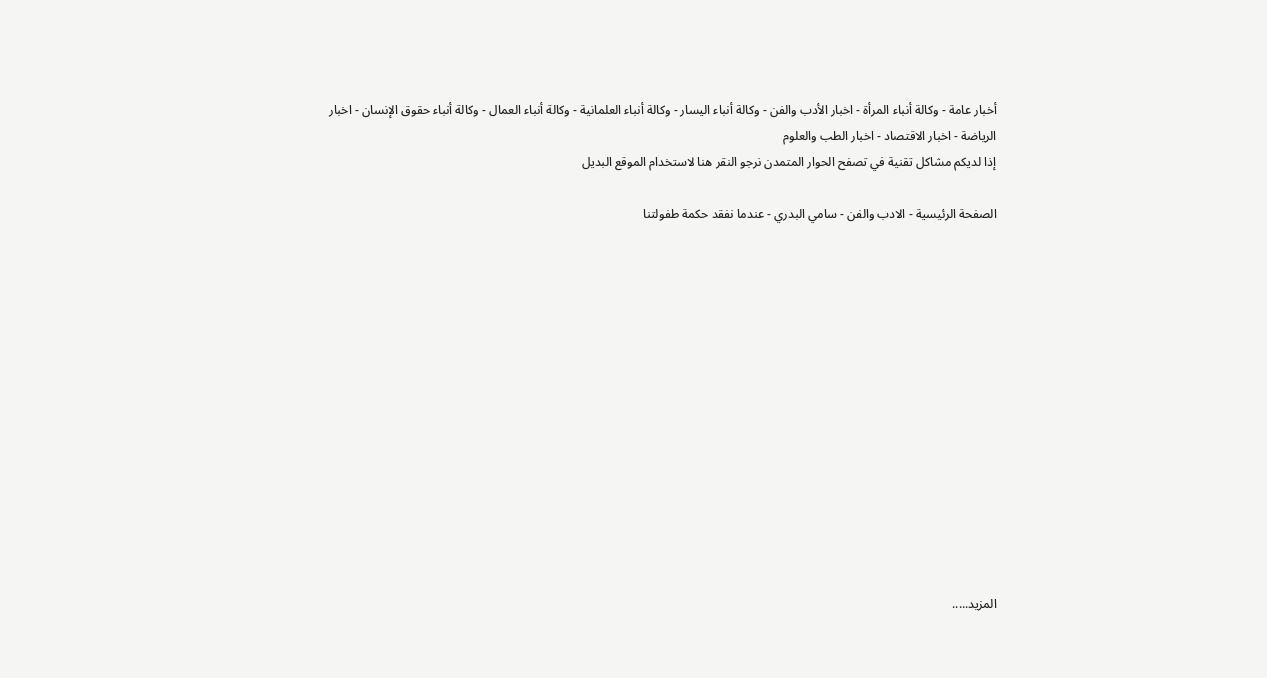أخبار عامة - وكالة أنباء المرأة - اخبار الأدب والفن - وكالة أنباء اليسار - وكالة أنباء العلمانية - وكالة أنباء العمال - وكالة أنباء حقوق الإنسان - اخبار الرياضة - اخبار الاقتصاد - اخبار الطب والعلوم
إذا لديكم مشاكل تقنية في تصفح الحوار المتمدن نرجو النقر هنا لاستخدام الموقع البديل

الصفحة الرئيسية - الادب والفن - سامي البدري - عندما نفقد حكمة طفولتنا














المزيد.....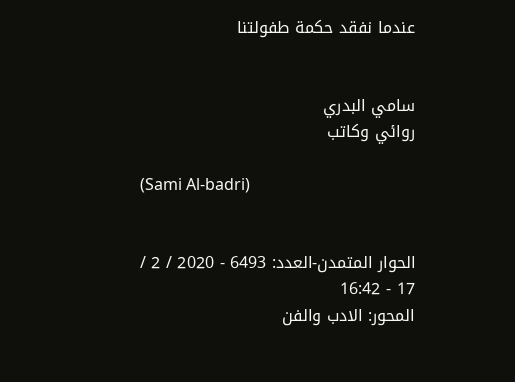عندما نفقد حكمة طفولتنا


سامي البدري
روائي وكاتب

(Sami Al-badri)


الحوار المتمدن-العدد: 6493 - 2020 / 2 / 17 - 16:42
المحور: الادب والفن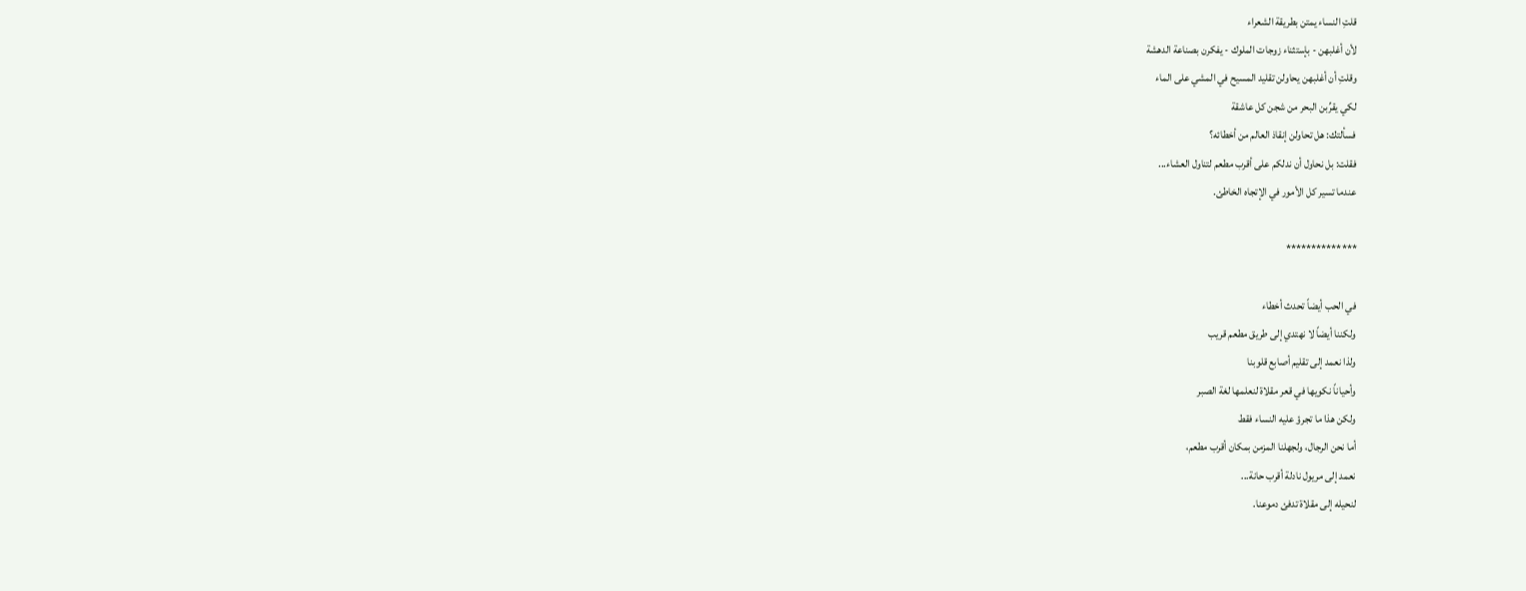قلتِ النساء يمتن بطريقة الشعراء
لأن أغلبهن - بإستثناء زوجات الملوك - يفكرن بصناعة الدهشة
وقلتِ أن أغلبهن يحاولن تقليد المسيح في المشي على الماء
لكي يقرِّبن البحر من شجن كل عاشقة
فسألتك: هل تحاولن إنقاذ العالم من أخطائه؟
فقلت: بل نحاول أن ندلكم على أقرب مطعم لتناول العشاء...
عندما تسير كل الأمور في الإتجاه الخاطئ.

**************

في الحب أيضاً تحدث أخطاء
ولكننا أيضاً لا نهتدي إلى طريق مطعم قريب
ولذا نعمد إلى تقليم أصابع قلوبنا
وأحياناً نكويها في قعر مقلاة لنعلمها لغة الصبر
ولكن هذا ما تجرؤ عليه النساء فقط
أما نحن الرجال، ولجهلنا المزمن بمكان أقرب مطعم،
نعمد إلى مريول نادلة أقرب حانة...
لنحيله إلى مقلاة تدفئ دموعنا.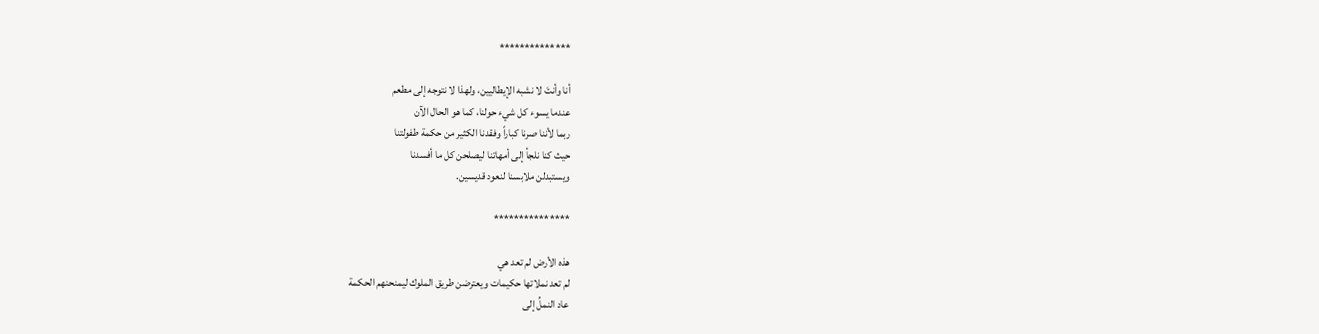**************

أنا وأنتَ لا نشبه الإيطاليين، ولهذا لا نتوجه إلى مطعم
عندما يسوء كل شيء حولنا، كما هو الحال الآن
ربما لأننا صرنا كباراً وفقدنا الكثير من حكمة طفولتنا
حيث كنا نلجأ إلى أمهاتنا ليصلحن كل ما أفسدنا
ويستبدلن ملابسنا لنعود قديسين.

***************

هذه الأرض لم تعد هي
لم تعد نملاتها حكيمات ويعترضن طريق الملوك ليمنحنهم الحكمة
عاد النملُ إلى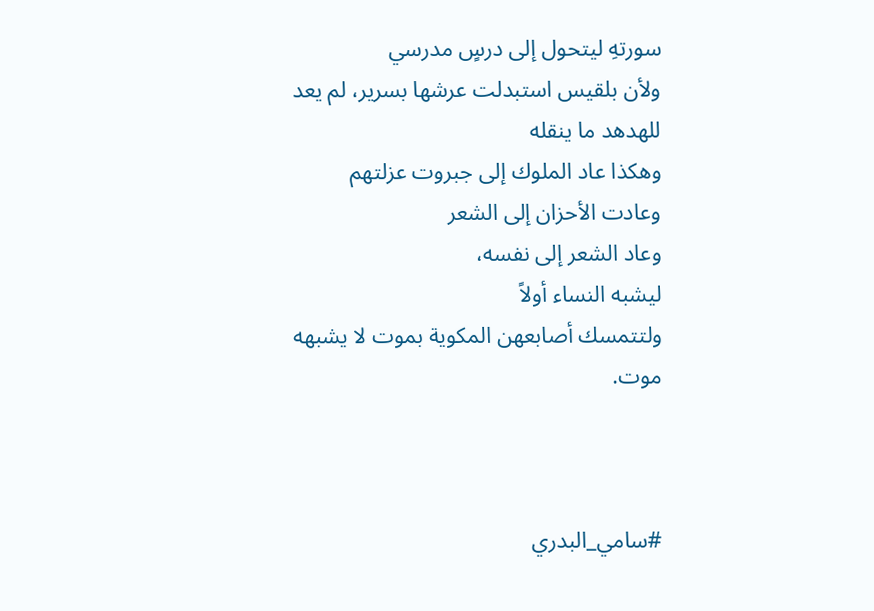سورتهِ ليتحول إلى درسٍ مدرسي
ولأن بلقيس استبدلت عرشها بسرير، لم يعد للهدهد ما ينقله
وهكذا عاد الملوك إلى جبروت عزلتهم
وعادت الأحزان إلى الشعر
وعاد الشعر إلى نفسه،
ليشبه النساء أولاً
ولتتمسك أصابعهن المكوية بموت لا يشبهه موت.



#سامي_البدري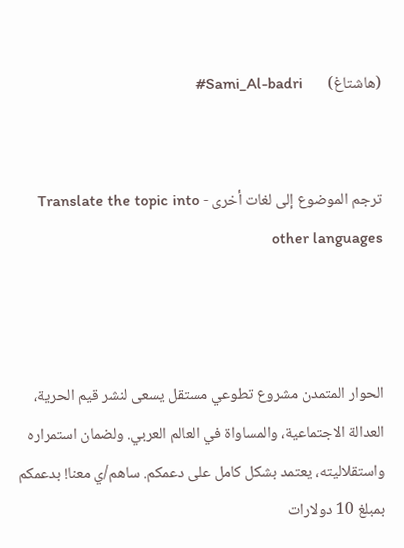(هاشتاغ)       Sami_Al-badri#


ترجم الموضوع إلى لغات أخرى - Translate the topic into other languages



الحوار المتمدن مشروع تطوعي مستقل يسعى لنشر قيم الحرية، العدالة الاجتماعية، والمساواة في العالم العربي. ولضمان استمراره واستقلاليته، يعتمد بشكل كامل على دعمكم. ساهم/ي معنا! بدعمكم بمبلغ 10 دولارات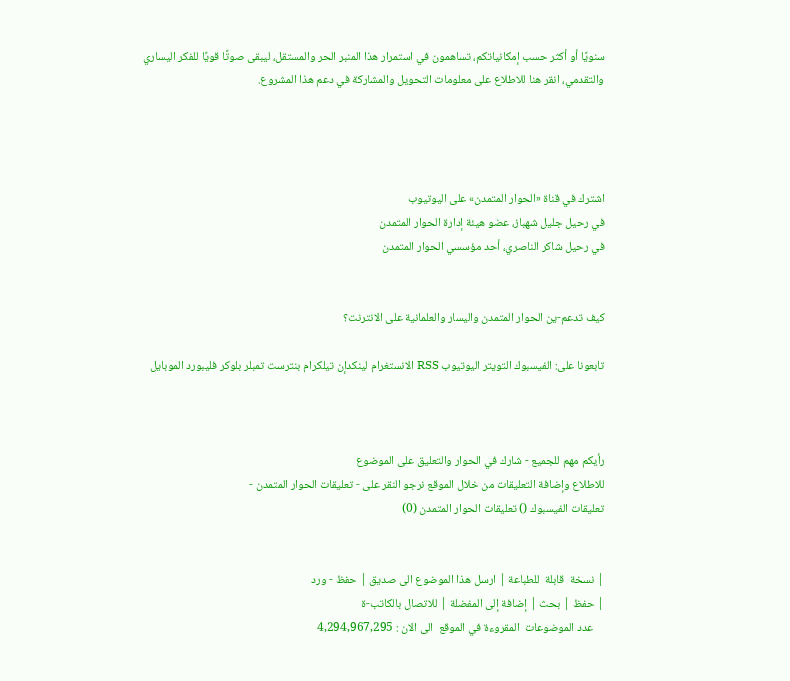سنويًا أو أكثر حسب إمكانياتكم، تساهمون في استمرار هذا المنبر الحر والمستقل، ليبقى صوتًا قويًا للفكر اليساري والتقدمي، انقر هنا للاطلاع على معلومات التحويل والمشاركة في دعم هذا المشروع.




اشترك في قناة «الحوار المتمدن» على اليوتيوب
في رحيل جليل شهباز، عضو هيئة إدارة الحوار المتمدن
في رحيل شاكر الناصري، أحد مؤسسي الحوار المتمدن


كيف تدعم-ين الحوار المتمدن واليسار والعلمانية على الانترنت؟

تابعونا على: الفيسبوك التويتر اليوتيوب RSS الانستغرام لينكدإن تيلكرام بنترست تمبلر بلوكر فليبورد الموبايل



رأيكم مهم للجميع - شارك في الحوار والتعليق على الموضوع
للاطلاع وإضافة التعليقات من خلال الموقع نرجو النقر على - تعليقات الحوار المتمدن -
تعليقات الفيسبوك () تعليقات الحوار المتمدن (0)


| نسخة  قابلة  للطباعة | ارسل هذا الموضوع الى صديق | حفظ - ورد
| حفظ | بحث | إضافة إلى المفضلة | للاتصال بالكاتب-ة
    عدد الموضوعات  المقروءة في الموقع  الى الان : 4,294,967,295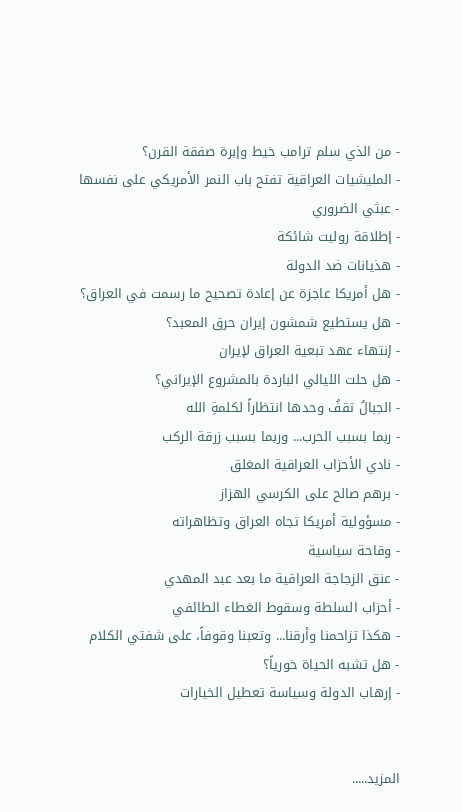- من الذي سلم ترامب خيط وإبرة صفقة القرن؟
- المليشيات العراقية تفتح باب النمر الأمريكي على نفسها
- عبثي الضروري
- إطلاقة روليت شائكة
- هذيانات ضد الدولة
- هل أمريكا عاجزة عن إعادة تصحيح ما رسمت في العراق؟
- هل يستطيع شمشون إيران حرق المعبد؟
- إنتهاء عهد تبعية العراق لإيران
- هل حلت الليالي الباردة بالمشروع الإيراني؟
- الجبالُ تقفُ وحدها انتظاراً لكلمةِ الله
- ربما بسبب الحرب... وربما بسبب زرقة الركب
- نادي الأحزاب العراقية المغلق
- برهم صالح على الكرسي الهزاز
- مسؤولية أمريكا تجاه العراق وتظاهراته
- وقاحة سياسية
- عنق الزجاجة العراقية ما بعد عبد المهدي
- أحزاب السلطة وسقوط الغطاء الطائفي
- هكذا تزاحمنا وأرقنا... وتعبنا وقوفاً، على شفتي الكلام
- هل تشبه الحياة خورياً؟
- إرهاب الدولة وسياسة تعطيل الخيارات


المزيد.....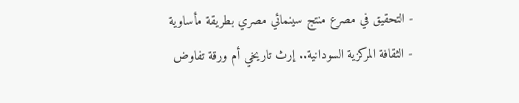- التحقيق في مصرع منتج سينمائي مصري بطريقة مأساوية
- الثقافة المركزية السودانية.. إرث تاريخي أم ورقة تفاوض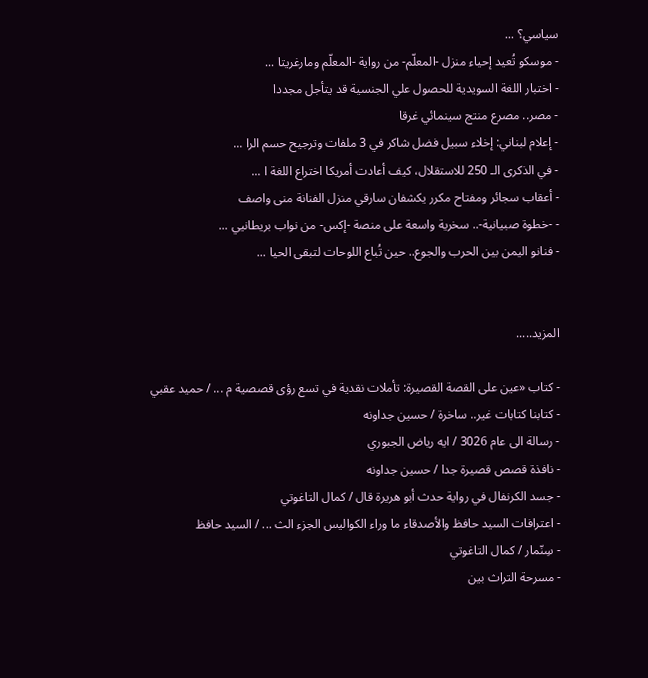سياسي؟ ...
- موسكو تُعيد إحياء منزل -المعلّم- من رواية -المعلّم ومارغريتا ...
- اختبار اللغة السويدية للحصول علي الجنسية قد يتأجل مجددا
- مصر.. مصرع منتج سينمائي غرقا
- إعلام لبناني: إخلاء سبيل فضل شاكر في 3 ملفات وترجيح حسم الرا ...
- في الذكرى الـ 250 للاستقلال، كيف أعادت أمريكا اختراع اللغة ا ...
- أعقاب سجائر ومفتاح مكرر يكشفان سارقي منزل الفنانة منى واصف
- -خطوة صبيانية-.. سخرية واسعة على منصة -إكس- من نواب بريطانيي ...
- فنانو اليمن بين الحرب والجوع.. حين تُباع اللوحات لتبقى الحيا ...


المزيد.....

- كتاب «عين على القصة القصيرة: تأملات نقدية في تسع رؤى قصصية م ... / حميد عقبي
- كتابنا كتابات غير.. ساخرة / حسين جداونه
- رسالة الى عام 3026 / ايه رياض الجبوري
- نافذة قصص قصيرة جدا / حسين جداونه
- جسد الكرنفال في رواية حدث أبو هريرة قال / كمال التاغوتي
- اعترافات السيد حافظ والأصدقاء ما وراء الكواليس الجزء الث ... / السيد حافظ
- سِنّمار / كمال التاغوتي
- مسرحة التراث بين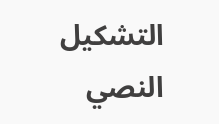التشكيل النصي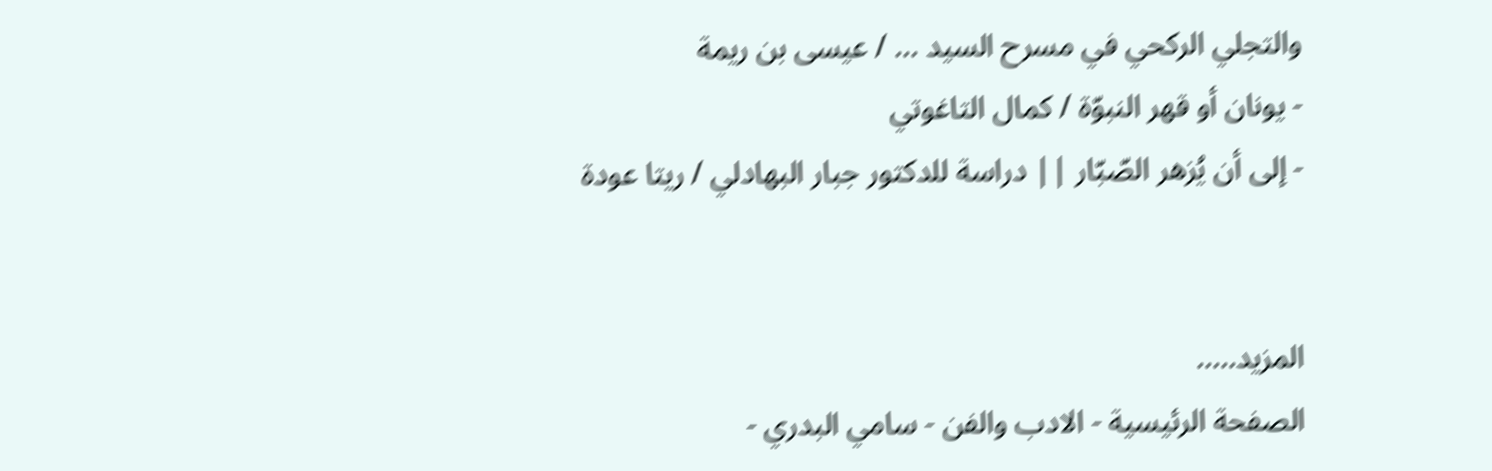والتجلي الركحي في مسرح السيد ... / عيسى بن ريمة
- يونان أو قهر النبوّة / كمال التاغوتي
- إلى أن يُزهر الصّبّار || دراسة للدكتور جبار البهادلي / ريتا عودة


المزيد.....
الصفحة الرئيسية - الادب والفن - سامي البدري -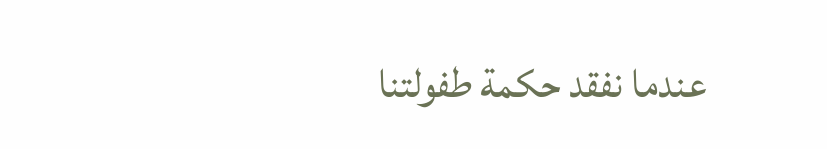عندما نفقد حكمة طفولتنا